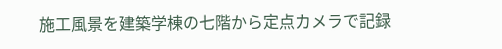施工風景を建築学棟の七階から定点カメラで記録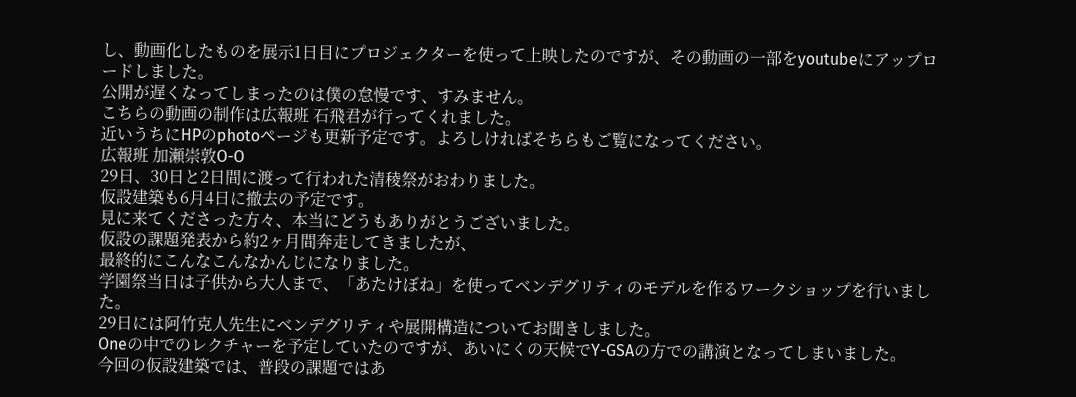し、動画化したものを展示1日目にプロジェクターを使って上映したのですが、その動画の一部をyoutubeにアップロードしました。
公開が遅くなってしまったのは僕の怠慢です、すみません。
こちらの動画の制作は広報班 石飛君が行ってくれました。
近いうちにHPのphotoページも更新予定です。よろしければそちらもご覧になってください。
広報班 加瀬崇敦O-O
29日、30日と2日間に渡って行われた清稜祭がおわりました。
仮設建築も6月4日に撤去の予定です。
見に来てくださった方々、本当にどうもありがとうございました。
仮設の課題発表から約2ヶ月間奔走してきましたが、
最終的にこんなこんなかんじになりました。
学園祭当日は子供から大人まで、「あたけぼね」を使ってベンデグリティのモデルを作るワークショップを行いました。
29日には阿竹克人先生にベンデグリティや展開構造についてお聞きしました。
Oneの中でのレクチャーを予定していたのですが、あいにくの天候でY-GSAの方での講演となってしまいました。
今回の仮設建築では、普段の課題ではあ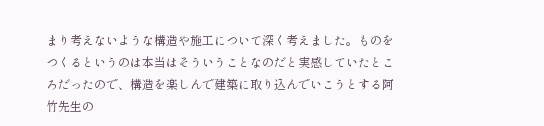まり考えないような構造や施工について深く考えました。ものをつくるというのは本当はそういうことなのだと実感していたところだったので、構造を楽しんで建築に取り込んでいこうとする阿竹先生の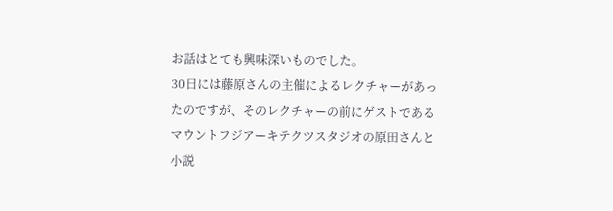お話はとても興味深いものでした。
30日には藤原さんの主催によるレクチャーがあったのですが、そのレクチャーの前にゲストであるマウントフジアーキテクツスタジオの原田さんと小説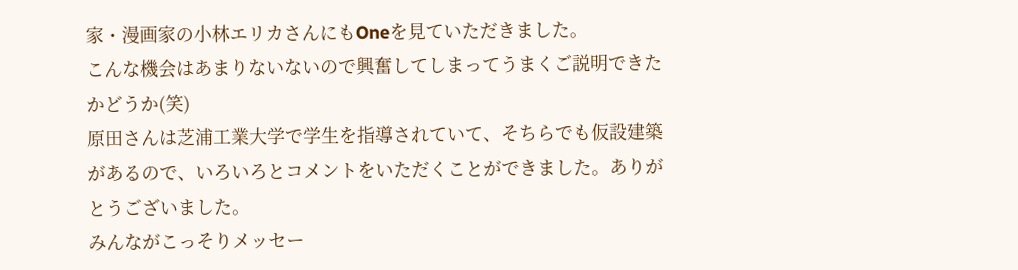家・漫画家の小林エリカさんにもOneを見ていただきました。
こんな機会はあまりないないので興奮してしまってうまくご説明できたかどうか(笑)
原田さんは芝浦工業大学で学生を指導されていて、そちらでも仮設建築があるので、いろいろとコメントをいただくことができました。ありがとうございました。
みんながこっそりメッセー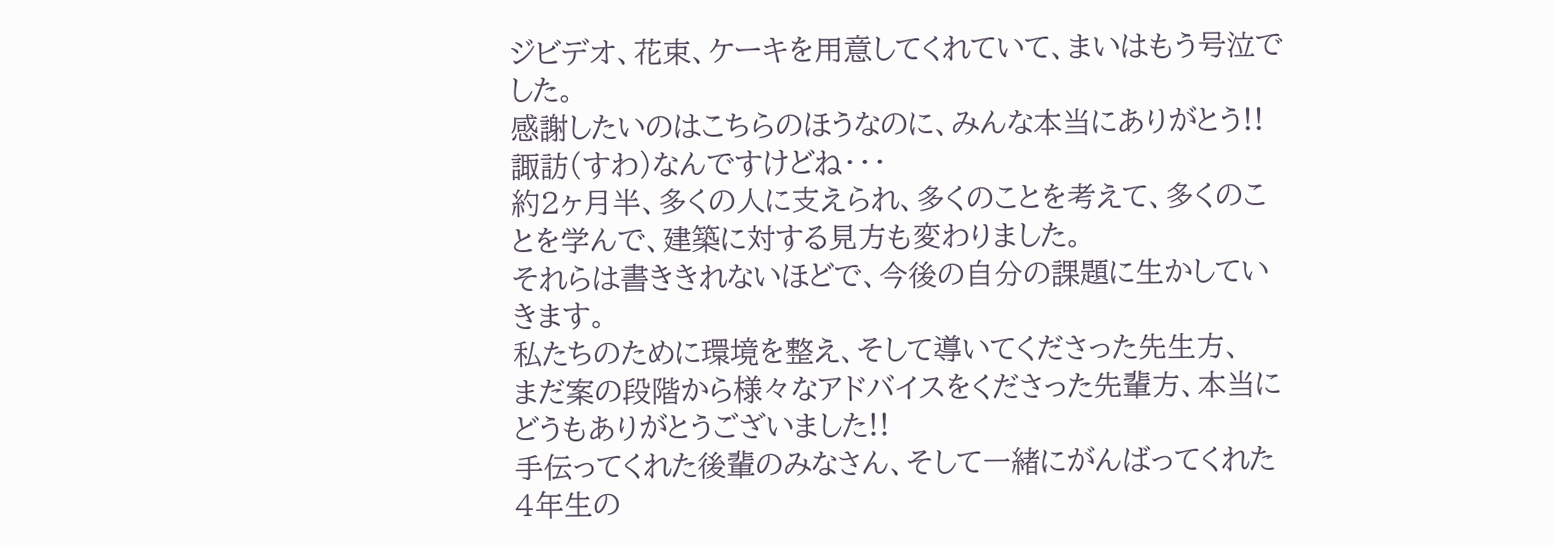ジビデオ、花束、ケーキを用意してくれていて、まいはもう号泣でした。
感謝したいのはこちらのほうなのに、みんな本当にありがとう!!
諏訪(すわ)なんですけどね・・・
約2ヶ月半、多くの人に支えられ、多くのことを考えて、多くのことを学んで、建築に対する見方も変わりました。
それらは書ききれないほどで、今後の自分の課題に生かしていきます。
私たちのために環境を整え、そして導いてくださった先生方、
まだ案の段階から様々なアドバイスをくださった先輩方、本当にどうもありがとうございました!!
手伝ってくれた後輩のみなさん、そして一緒にがんばってくれた4年生の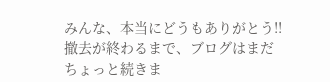みんな、本当にどうもありがとう!!
撤去が終わるまで、ブログはまだちょっと続きま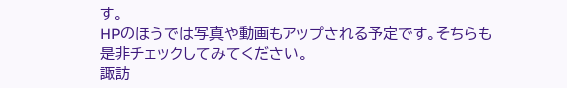す。
HPのほうでは写真や動画もアップされる予定です。そちらも是非チェックしてみてください。
諏訪